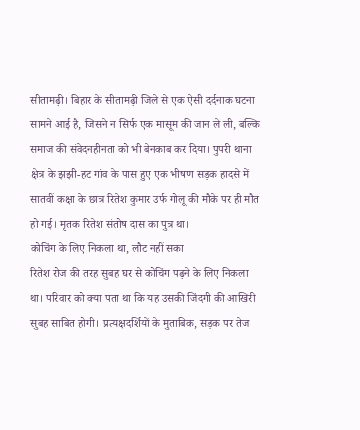सीतामढ़ी। बिहार के सीतामढ़ी जिले से एक ऐसी दर्दनाक घटना सामने आई है, जिसने न सिर्फ एक मासूम की जान ले ली, बल्कि समाज की संवेदनहीनता को भी बेनकाब कर दिया। पुपरी थाना क्षेत्र के झझी-हट गांव के पास हुए एक भीषण सड़क हादसे में सातवीं कक्षा के छात्र रितेश कुमार उर्फ गोलू की मौके पर ही मौत हो गई। मृतक रितेश संतोष दास का पुत्र था।
कोचिंग के लिए निकला था, लौट नहीं सका
रितेश रोज की तरह सुबह घर से कोचिंग पढ़ने के लिए निकला था। परिवार को क्या पता था कि यह उसकी जिंदगी की आखिरी सुबह साबित होगी। प्रत्यक्षदर्शियों के मुताबिक, सड़क पर तेज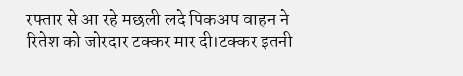रफ्तार से आ रहे मछली लदे पिकअप वाहन ने रितेश को जोरदार टक्कर मार दी।टक्कर इतनी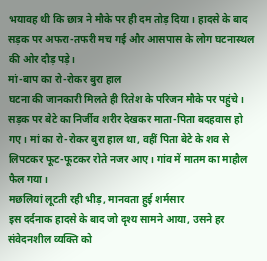भयावह थी कि छात्र ने मौके पर ही दम तोड़ दिया। हादसे के बाद सड़क पर अफरा-तफरी मच गई और आसपास के लोग घटनास्थल की ओर दौड़ पड़े।
मां-बाप का रो-रोकर बुरा हाल
घटना की जानकारी मिलते ही रितेश के परिजन मौके पर पहुंचे। सड़क पर बेटे का निर्जीव शरीर देखकर माता-पिता बदहवास हो गए। मां का रो-रोकर बुरा हाल था, वहीं पिता बेटे के शव से लिपटकर फूट-फूटकर रोते नजर आए। गांव में मातम का माहौल फैल गया।
मछलियां लूटती रही भीड़, मानवता हुई शर्मसार
इस दर्दनाक हादसे के बाद जो दृश्य सामने आया, उसने हर संवेदनशील व्यक्ति को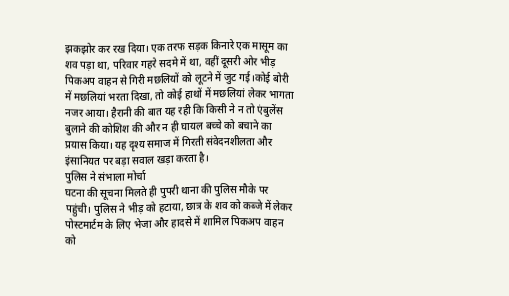झकझोर कर रख दिया। एक तरफ सड़क किनारे एक मासूम का शव पड़ा था, परिवार गहरे सदमे में था, वहीं दूसरी ओर भीड़ पिकअप वाहन से गिरी मछलियों को लूटने में जुट गई।कोई बोरी में मछलियां भरता दिखा, तो कोई हाथों में मछलियां लेकर भागता नजर आया। हैरानी की बात यह रही कि किसी ने न तो एंबुलेंस बुलाने की कोशिश की और न ही घायल बच्चे को बचाने का प्रयास किया। यह दृश्य समाज में गिरती संवेदनशीलता और इंसानियत पर बड़ा सवाल खड़ा करता है।
पुलिस ने संभाला मोर्चा
घटना की सूचना मिलते ही पुपरी थाना की पुलिस मौके पर पहुंची। पुलिस ने भीड़ को हटाया, छात्र के शव को कब्जे में लेकर पोस्टमार्टम के लिए भेजा और हादसे में शामिल पिकअप वाहन को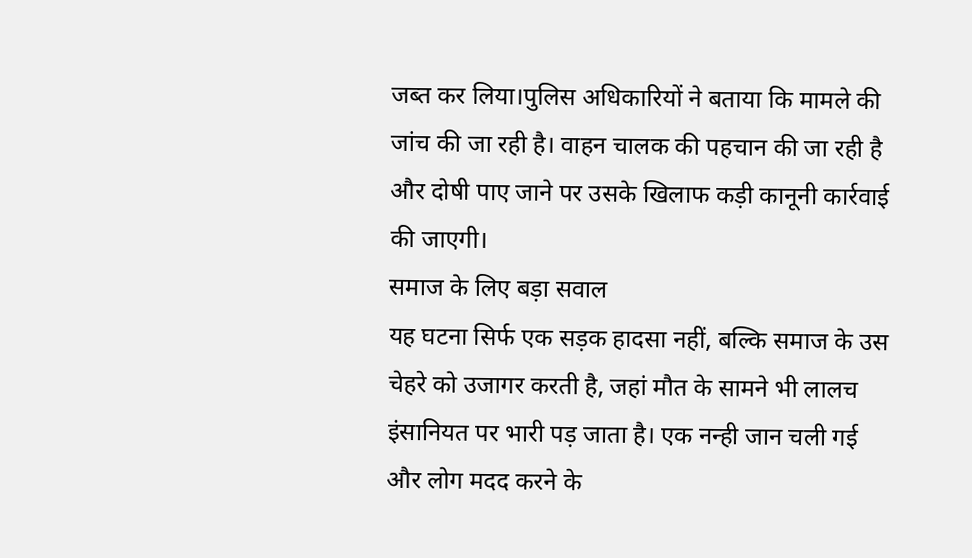जब्त कर लिया।पुलिस अधिकारियों ने बताया कि मामले की जांच की जा रही है। वाहन चालक की पहचान की जा रही है और दोषी पाए जाने पर उसके खिलाफ कड़ी कानूनी कार्रवाई की जाएगी।
समाज के लिए बड़ा सवाल
यह घटना सिर्फ एक सड़क हादसा नहीं, बल्कि समाज के उस चेहरे को उजागर करती है, जहां मौत के सामने भी लालच इंसानियत पर भारी पड़ जाता है। एक नन्ही जान चली गई और लोग मदद करने के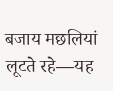बजाय मछलियां लूटते रहे—यह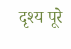दृश्य पूरे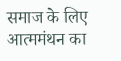समाज के लिए आत्ममंथन का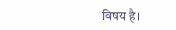विषय है।